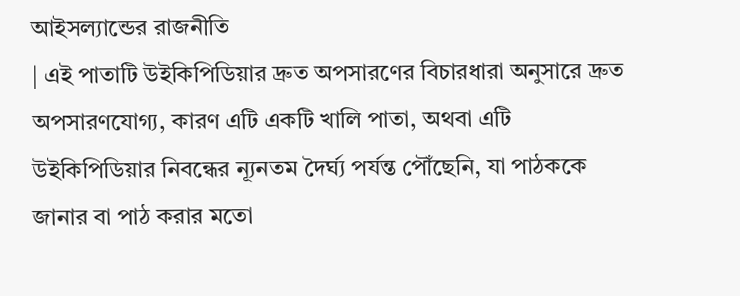আইসল্যান্ডের রাজনীতি
| এই পাতাটি উইকিপিডিয়ার দ্রুত অপসারণের বিচারধারা অনুসারে দ্রুত অপসারণযোগ্য, কারণ এটি একটি খালি পাতা, অথবা এটি উইকিপিডিয়ার নিবন্ধের ন্যূনতম দৈর্ঘ্য পর্যন্ত পৌঁছেনি, যা পাঠককে জানার বা পাঠ করার মতো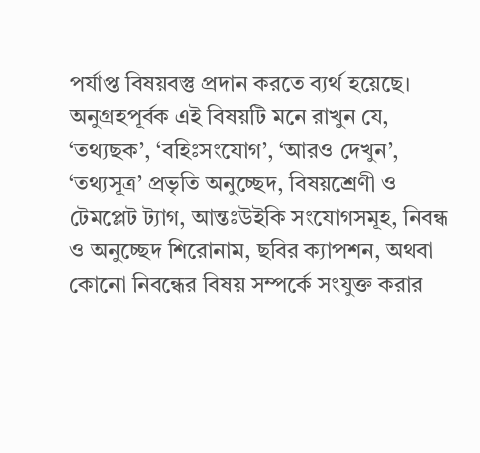পর্যাপ্ত বিষয়বস্তু প্রদান করতে ব্যর্থ হয়েছে।
অনুগ্রহপূর্বক এই বিষয়টি মনে রাখুন যে, ‘তথ্যছক’, ‘বহিঃসংযোগ’, ‘আরও দেখুন’, ‘তথ্যসূত্র’ প্রভৃতি অনুচ্ছেদ, বিষয়শ্রেণী ও টেমপ্লেট ট্যাগ, আন্তঃউইকি সংযোগসমূহ, নিবন্ধ ও অনুচ্ছেদ শিরোনাম, ছবির ক্যাপশন, অথবা কোনো নিবন্ধের বিষয় সম্পর্কে সংযুক্ত করার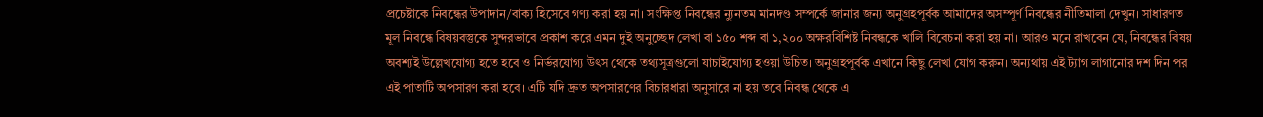প্রচেষ্টাকে নিবন্ধের উপাদান/বাক্য হিসেবে গণ্য করা হয় না। সংক্ষিপ্ত নিবন্ধের ন্যুনতম মানদণ্ড সম্পর্কে জানার জন্য অনুগ্রহপূর্বক আমাদের অসম্পূর্ণ নিবন্ধের নীতিমালা দেখুন। সাধারণত মূল নিবন্ধে বিষয়বস্তুকে সুন্দরভাবে প্রকাশ করে এমন দুই অনুচ্ছেদ লেখা বা ১৫০ শব্দ বা ১,২০০ অক্ষরবিশিষ্ট নিবন্ধকে খালি বিবেচনা করা হয় না। আরও মনে রাখবেন যে, নিবন্ধের বিষয় অবশ্যই উল্লেখযোগ্য হতে হবে ও নির্ভরযোগ্য উৎস থেকে তথ্যসূত্রগুলো যাচাইযোগ্য হওয়া উচিত। অনুগ্রহপূর্বক এখানে কিছু লেখা যোগ করুন। অন্যথায় এই ট্যাগ লাগানোর দশ দিন পর এই পাতাটি অপসারণ করা হবে। এটি যদি দ্রুত অপসারণের বিচারধারা অনুসারে না হয় তবে নিবন্ধ থেকে এ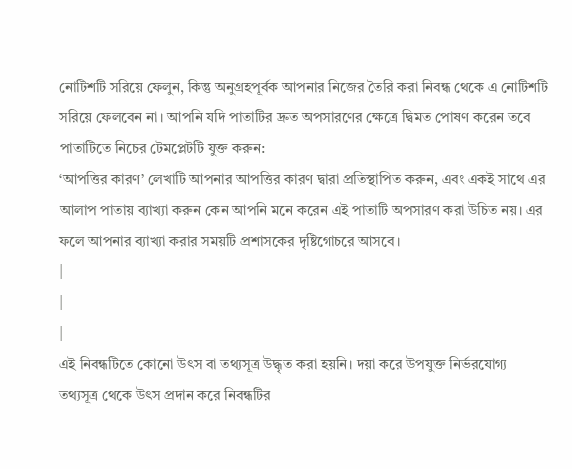নোটিশটি সরিয়ে ফেলুন, কিন্তু অনুগ্রহপূর্বক আপনার নিজের তৈরি করা নিবন্ধ থেকে এ নোটিশটি সরিয়ে ফেলবেন না। আপনি যদি পাতাটির দ্রুত অপসারণের ক্ষেত্রে দ্বিমত পোষণ করেন তবে পাতাটিতে নিচের টেমপ্লেটটি যুক্ত করুন:
‘আপত্তির কারণ’ লেখাটি আপনার আপত্তির কারণ দ্বারা প্রতিস্থাপিত করুন, এবং একই সাথে এর আলাপ পাতায় ব্যাখ্যা করুন কেন আপনি মনে করেন এই পাতাটি অপসারণ করা উচিত নয়। এর ফলে আপনার ব্যাখ্যা করার সময়টি প্রশাসকের দৃষ্টিগোচরে আসবে।
|
|
|
এই নিবন্ধটিতে কোনো উৎস বা তথ্যসূত্র উদ্ধৃত করা হয়নি। দয়া করে উপযুক্ত নির্ভরযোগ্য তথ্যসূত্র থেকে উৎস প্রদান করে নিবন্ধটির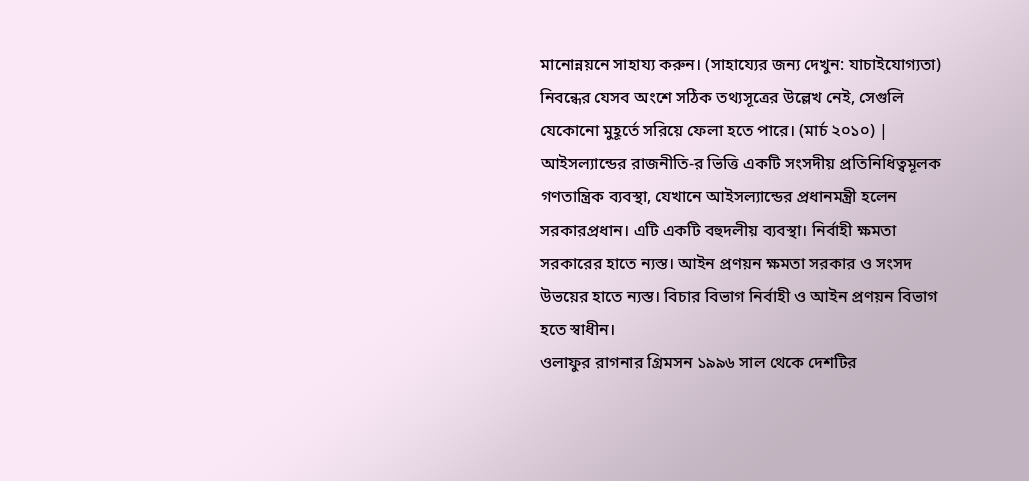মানোন্নয়নে সাহায্য করুন। (সাহায্যের জন্য দেখুন: যাচাইযোগ্যতা) নিবন্ধের যেসব অংশে সঠিক তথ্যসূত্রের উল্লেখ নেই, সেগুলি যেকোনো মুহূর্তে সরিয়ে ফেলা হতে পারে। (মার্চ ২০১০) |
আইসল্যান্ডের রাজনীতি-র ভিত্তি একটি সংসদীয় প্রতিনিধিত্বমূলক গণতান্ত্রিক ব্যবস্থা, যেখানে আইসল্যান্ডের প্রধানমন্ত্রী হলেন সরকারপ্রধান। এটি একটি বহুদলীয় ব্যবস্থা। নির্বাহী ক্ষমতা সরকারের হাতে ন্যস্ত। আইন প্রণয়ন ক্ষমতা সরকার ও সংসদ উভয়ের হাতে ন্যস্ত। বিচার বিভাগ নির্বাহী ও আইন প্রণয়ন বিভাগ হতে স্বাধীন।
ওলাফুর রাগনার গ্রিমসন ১৯৯৬ সাল থেকে দেশটির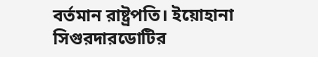বর্তমান রাষ্ট্রপতি। ইয়োহানা সিগুরদারডোটির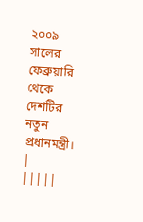২০০৯ সালের ফেব্রুয়ারি থেকে দেশটির নতুন প্রধানমন্ত্রী।
|
|||||